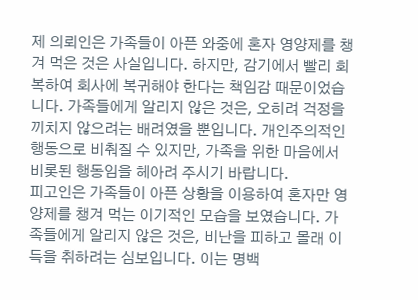제 의뢰인은 가족들이 아픈 와중에 혼자 영양제를 챙겨 먹은 것은 사실입니다. 하지만, 감기에서 빨리 회복하여 회사에 복귀해야 한다는 책임감 때문이었습니다. 가족들에게 알리지 않은 것은, 오히려 걱정을 끼치지 않으려는 배려였을 뿐입니다. 개인주의적인 행동으로 비춰질 수 있지만, 가족을 위한 마음에서 비롯된 행동임을 헤아려 주시기 바랍니다.
피고인은 가족들이 아픈 상황을 이용하여 혼자만 영양제를 챙겨 먹는 이기적인 모습을 보였습니다. 가족들에게 알리지 않은 것은, 비난을 피하고 몰래 이득을 취하려는 심보입니다. 이는 명백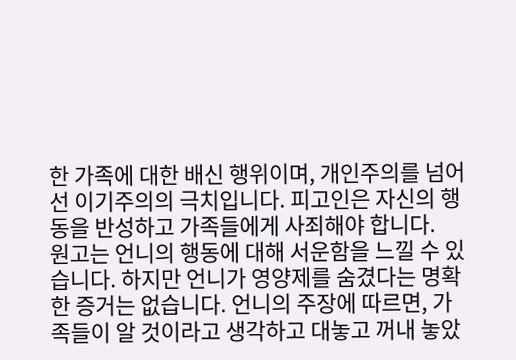한 가족에 대한 배신 행위이며, 개인주의를 넘어선 이기주의의 극치입니다. 피고인은 자신의 행동을 반성하고 가족들에게 사죄해야 합니다.
원고는 언니의 행동에 대해 서운함을 느낄 수 있습니다. 하지만 언니가 영양제를 숨겼다는 명확한 증거는 없습니다. 언니의 주장에 따르면, 가족들이 알 것이라고 생각하고 대놓고 꺼내 놓았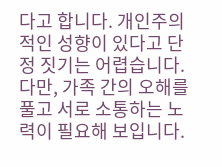다고 합니다. 개인주의적인 성향이 있다고 단정 짓기는 어렵습니다. 다만, 가족 간의 오해를 풀고 서로 소통하는 노력이 필요해 보입니다.